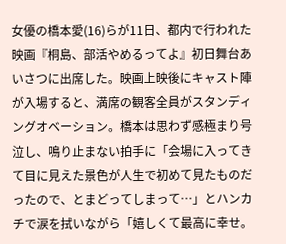女優の橋本愛(16)らが11日、都内で行われた映画『桐島、部活やめるってよ』初日舞台あいさつに出席した。映画上映後にキャスト陣が入場すると、満席の観客全員がスタンディングオベーション。橋本は思わず感極まり号泣し、鳴り止まない拍手に「会場に入ってきて目に見えた景色が人生で初めて見たものだったので、とまどってしまって…」とハンカチで涙を拭いながら「嬉しくて最高に幸せ。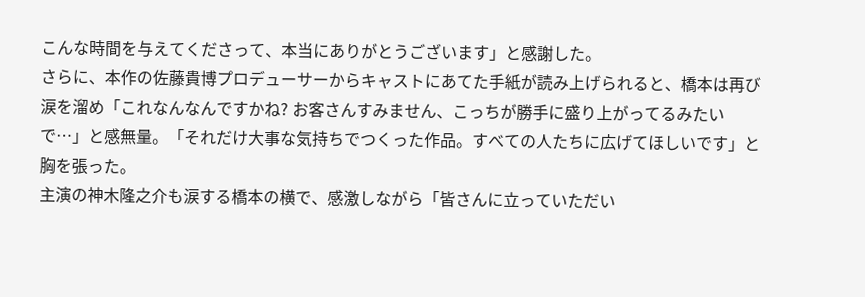こんな時間を与えてくださって、本当にありがとうございます」と感謝した。
さらに、本作の佐藤貴博プロデューサーからキャストにあてた手紙が読み上げられると、橋本は再び涙を溜め「これなんなんですかね? お客さんすみません、こっちが勝手に盛り上がってるみたいで…」と感無量。「それだけ大事な気持ちでつくった作品。すべての人たちに広げてほしいです」と胸を張った。
主演の神木隆之介も涙する橋本の横で、感激しながら「皆さんに立っていただい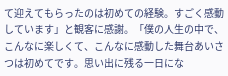て迎えてもらったのは初めての経験。すごく感動しています」と観客に感謝。「僕の人生の中で、こんなに楽しくて、こんなに感動した舞台あいさつは初めてです。思い出に残る一日にな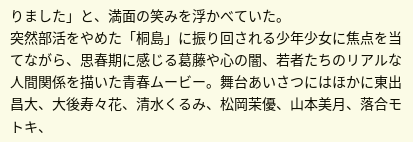りました」と、満面の笑みを浮かべていた。
突然部活をやめた「桐島」に振り回される少年少女に焦点を当てながら、思春期に感じる葛藤や心の闇、若者たちのリアルな人間関係を描いた青春ムービー。舞台あいさつにはほかに東出昌大、大後寿々花、清水くるみ、松岡茉優、山本美月、落合モトキ、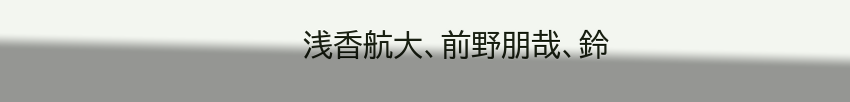浅香航大、前野朋哉、鈴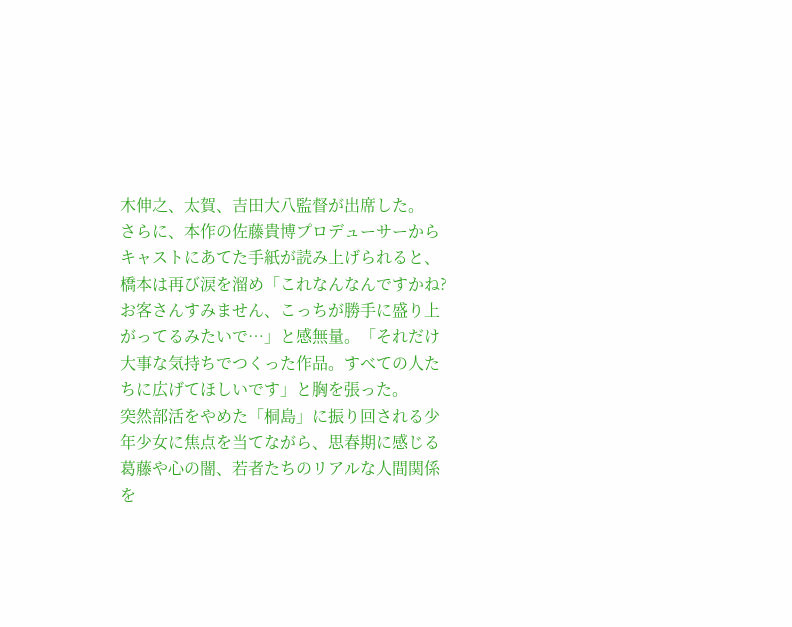木伸之、太賀、吉田大八監督が出席した。
さらに、本作の佐藤貴博プロデューサーからキャストにあてた手紙が読み上げられると、橋本は再び涙を溜め「これなんなんですかね? お客さんすみません、こっちが勝手に盛り上がってるみたいで…」と感無量。「それだけ大事な気持ちでつくった作品。すべての人たちに広げてほしいです」と胸を張った。
突然部活をやめた「桐島」に振り回される少年少女に焦点を当てながら、思春期に感じる葛藤や心の闇、若者たちのリアルな人間関係を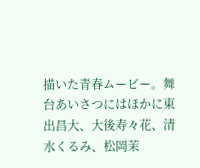描いた青春ムービー。舞台あいさつにはほかに東出昌大、大後寿々花、清水くるみ、松岡茉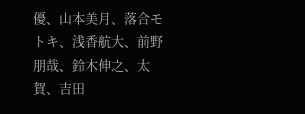優、山本美月、落合モトキ、浅香航大、前野朋哉、鈴木伸之、太賀、吉田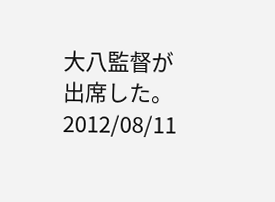大八監督が出席した。
2012/08/11